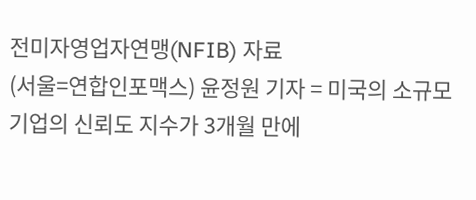전미자영업자연맹(NFIB) 자료
(서울=연합인포맥스) 윤정원 기자 = 미국의 소규모 기업의 신뢰도 지수가 3개월 만에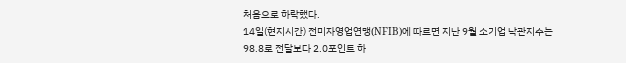처음으로 하락했다.
14일(현지시간) 전미자영업연맹(NFIB)에 따르면 지난 9월 소기업 낙관지수는 98.8로 전달보다 2.0포인트 하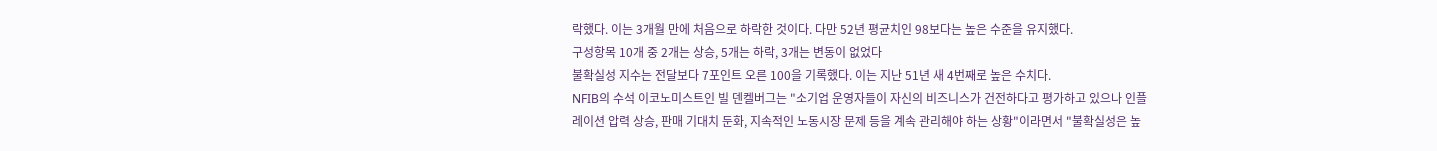락했다. 이는 3개월 만에 처음으로 하락한 것이다. 다만 52년 평균치인 98보다는 높은 수준을 유지했다.
구성항목 10개 중 2개는 상승, 5개는 하락, 3개는 변동이 없었다
불확실성 지수는 전달보다 7포인트 오른 100을 기록했다. 이는 지난 51년 새 4번째로 높은 수치다.
NFIB의 수석 이코노미스트인 빌 덴켈버그는 "소기업 운영자들이 자신의 비즈니스가 건전하다고 평가하고 있으나 인플레이션 압력 상승, 판매 기대치 둔화, 지속적인 노동시장 문제 등을 계속 관리해야 하는 상황"이라면서 "불확실성은 높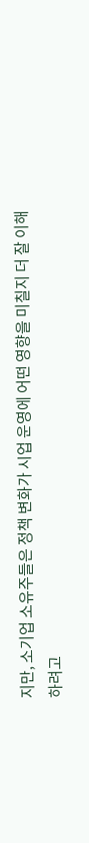지만, 소기업 소유주들은 정책 변화가 시업 운영에 어떤 영향을 미칠지 더 잘 이해하려고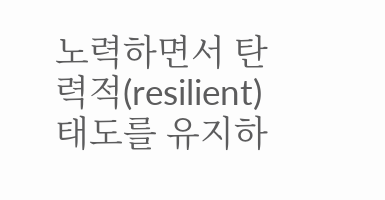노력하면서 탄력적(resilient) 태도를 유지하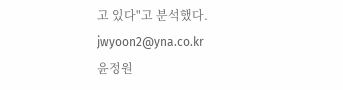고 있다"고 분석했다.
jwyoon2@yna.co.kr
윤정원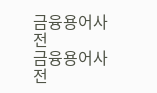금융용어사전
금융용어사전